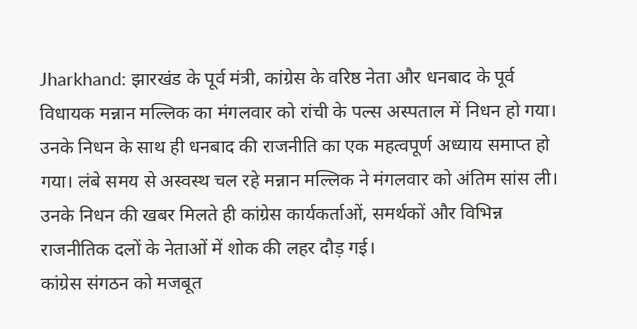Jharkhand: झारखंड के पूर्व मंत्री, कांग्रेस के वरिष्ठ नेता और धनबाद के पूर्व विधायक मन्नान मल्लिक का मंगलवार को रांची के पल्स अस्पताल में निधन हो गया। उनके निधन के साथ ही धनबाद की राजनीति का एक महत्वपूर्ण अध्याय समाप्त हो गया। लंबे समय से अस्वस्थ चल रहे मन्नान मल्लिक ने मंगलवार को अंतिम सांस ली। उनके निधन की खबर मिलते ही कांग्रेस कार्यकर्ताओं, समर्थकों और विभिन्न राजनीतिक दलों के नेताओं में शोक की लहर दौड़ गई।
कांग्रेस संगठन को मजबूत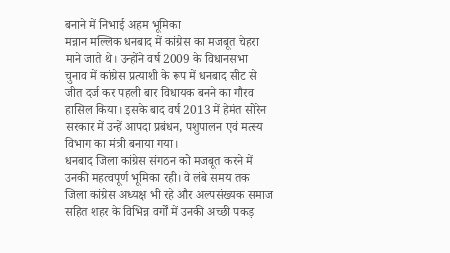बनाने में निभाई अहम भूमिका
मन्नान मल्लिक धनबाद में कांग्रेस का मजबूत चेहरा माने जाते थे। उन्होंने वर्ष 2009 के विधानसभा चुनाव में कांग्रेस प्रत्याशी के रूप में धनबाद सीट से जीत दर्ज कर पहली बार विधायक बनने का गौरव हासिल किया। इसके बाद वर्ष 2013 में हेमंत सोरेन सरकार में उन्हें आपदा प्रबंधन, पशुपालन एवं मत्स्य विभाग का मंत्री बनाया गया।
धनबाद जिला कांग्रेस संगठन को मजबूत करने में उनकी महत्वपूर्ण भूमिका रही। वे लंबे समय तक जिला कांग्रेस अध्यक्ष भी रहे और अल्पसंख्यक समाज सहित शहर के विभिन्न वर्गों में उनकी अच्छी पकड़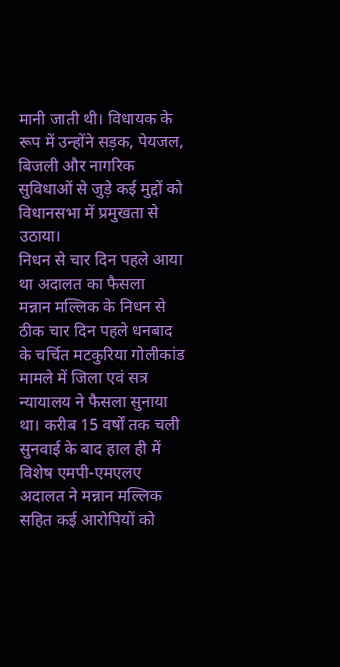मानी जाती थी। विधायक के रूप में उन्होंने सड़क, पेयजल, बिजली और नागरिक सुविधाओं से जुड़े कई मुद्दों को विधानसभा में प्रमुखता से उठाया।
निधन से चार दिन पहले आया था अदालत का फैसला
मन्नान मल्लिक के निधन से ठीक चार दिन पहले धनबाद के चर्चित मटकुरिया गोलीकांड मामले में जिला एवं सत्र न्यायालय ने फैसला सुनाया था। करीब 15 वर्षों तक चली सुनवाई के बाद हाल ही में विशेष एमपी-एमएलए अदालत ने मन्नान मल्लिक सहित कई आरोपियों को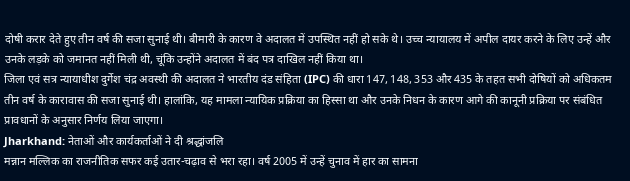दोषी करार देते हुए तीन वर्ष की सजा सुनाई थी। बीमारी के कारण वे अदालत में उपस्थित नहीं हो सके थे। उच्च न्यायालय में अपील दायर करने के लिए उन्हें और उनके लड़के को जमानत नहीं मिली थी, चूंकि उन्होंने अदालत में बंद पत्र दाखिल नहीं किया था।
जिला एवं सत्र न्यायाधीश दुर्गेश चंद्र अवस्थी की अदालत ने भारतीय दंड संहिता (IPC) की धारा 147, 148, 353 और 435 के तहत सभी दोषियों को अधिकतम तीन वर्ष के कारावास की सजा सुनाई थी। हालांकि, यह मामला न्यायिक प्रक्रिया का हिस्सा था और उनके निधन के कारण आगे की कानूनी प्रक्रिया पर संबंधित प्रावधानों के अनुसार निर्णय लिया जाएगा।
Jharkhand: नेताओं और कार्यकर्ताओं ने दी श्रद्धांजलि
मन्नान मल्लिक का राजनीतिक सफर कई उतार-चढ़ाव से भरा रहा। वर्ष 2005 में उन्हें चुनाव में हार का सामना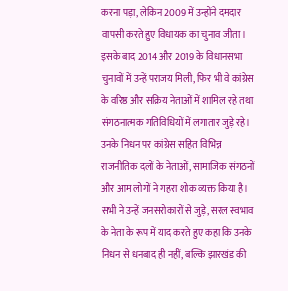करना पड़ा, लेकिन 2009 में उन्होंने दमदार वापसी करते हुए विधायक का चुनाव जीता। इसके बाद 2014 और 2019 के विधानसभा चुनावों में उन्हें पराजय मिली, फिर भी वे कांग्रेस के वरिष्ठ और सक्रिय नेताओं में शामिल रहे तथा संगठनात्मक गतिविधियों में लगातार जुड़े रहे।
उनके निधन पर कांग्रेस सहित विभिन्न राजनीतिक दलों के नेताओं, सामाजिक संगठनों और आम लोगों ने गहरा शोक व्यक्त किया है। सभी ने उन्हें जनसरोकारों से जुड़े, सरल स्वभाव के नेता के रूप में याद करते हुए कहा कि उनके निधन से धनबाद ही नहीं, बल्कि झारखंड की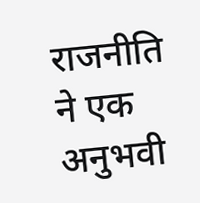राजनीति ने एक अनुभवी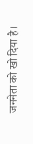जननेता को खो दिया है।